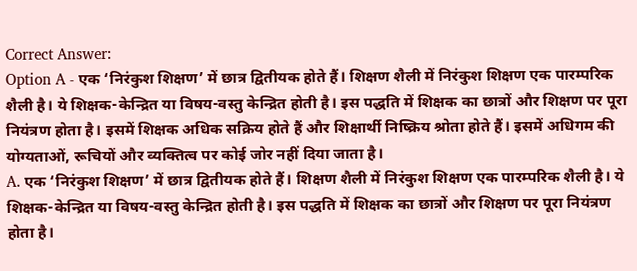Correct Answer:
Option A - एक ‘निरंकुश शिक्षण’ में छात्र द्वितीयक होते हैं। शिक्षण शैली में निरंकुश शिक्षण एक पारम्परिक शैली है। ये शिक्षक-केन्द्रित या विषय-वस्तु केन्द्रित होती है। इस पद्धति में शिक्षक का छात्रों और शिक्षण पर पूरा नियंत्रण होता है। इसमें शिक्षक अधिक सक्रिय होते हैं और शिक्षार्थी निष्क्रिय श्रोता होते हैं। इसमें अधिगम की योग्यताओं, रूचियों और व्यक्तित्व पर कोई जोर नहीं दिया जाता है।
A. एक ‘निरंकुश शिक्षण’ में छात्र द्वितीयक होते हैं। शिक्षण शैली में निरंकुश शिक्षण एक पारम्परिक शैली है। ये शिक्षक-केन्द्रित या विषय-वस्तु केन्द्रित होती है। इस पद्धति में शिक्षक का छात्रों और शिक्षण पर पूरा नियंत्रण होता है।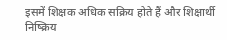इसमें शिक्षक अधिक सक्रिय होते हैं और शिक्षार्थी निष्क्रिय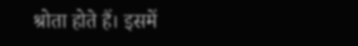श्रोता होते हैं। इसमें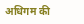अधिगम की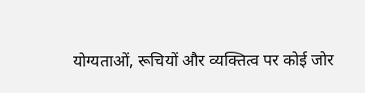योग्यताओं, रूचियों और व्यक्तित्व पर कोई जोर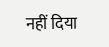नहीं दिया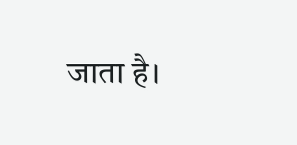जाता है।